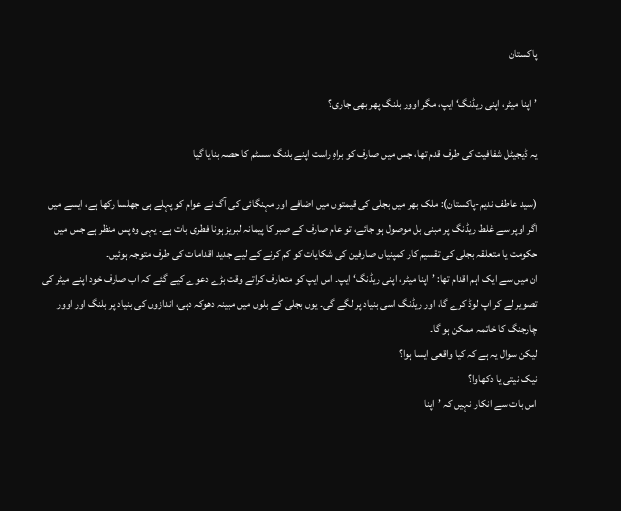پاکستان

’اپنا میٹر، اپنی ریڈنگ‘ ایپ، مگر اوور بلنگ پھر بھی جاری؟

یہ ڈیجیٹل شفافیت کی طرف قدم تھا، جس میں صارف کو براہِ راست اپنے بلنگ سسٹم کا حصہ بنایا گیا

(سید عاطف ندیم-پاکستان): ملک بھر میں بجلی کی قیمتوں میں اضافے اور مہنگائی کی آگ نے عوام کو پہلے ہی جھلسا رکھا ہے، ایسے میں اگر اوپر سے غلط ریڈنگ پر مبنی بل موصول ہو جائے، تو عام صارف کے صبر کا پیمانہ لبریز ہونا فطری بات ہے۔ یہی وہ پس منظر ہے جس میں حکومت یا متعلقہ بجلی کی تقسیم کار کمپنیاں صارفین کی شکایات کو کم کرنے کے لیے جدید اقدامات کی طرف متوجہ ہوئیں۔
ان میں سے ایک اہم اقدام تھا: ’اپنا میٹر، اپنی ریڈنگ‘ ایپ۔ اس ایپ کو متعارف کراتے وقت بڑے دعوے کیے گئے کہ اب صارف خود اپنے میٹر کی تصویر لے کر اپ لوڈ کرے گا، اور ریڈنگ اسی بنیاد پر لگے گی۔ یوں بجلی کے بلوں میں مبینہ دھوکہ دہی، اندازوں کی بنیاد پر بلنگ اور اوور چارجنگ کا خاتمہ ممکن ہو گا۔
لیکن سوال یہ ہے کہ کیا واقعی ایسا ہوا؟
نیک نیتی یا دکھاوا؟
اس بات سے انکار نہیں کہ ’اپنا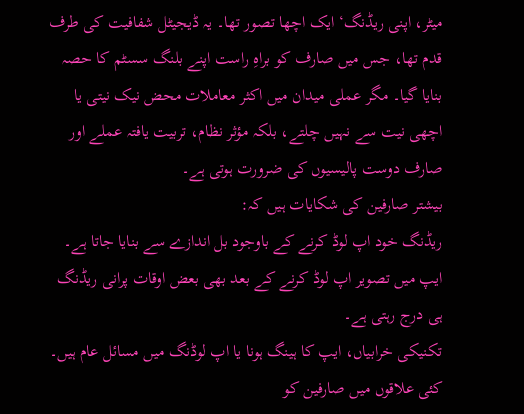میٹر، اپنی ریڈنگ‘ ایک اچھا تصور تھا۔ یہ ڈیجیٹل شفافیت کی طرف قدم تھا، جس میں صارف کو براہِ راست اپنے بلنگ سسٹم کا حصہ بنایا گیا۔ مگر عملی میدان میں اکثر معاملات محض نیک نیتی یا اچھی نیت سے نہیں چلتے، بلکہ مؤثر نظام، تربیت یافتہ عملے اور صارف دوست پالیسیوں کی ضرورت ہوتی ہے۔
بیشتر صارفین کی شکایات ہیں کہ:
ریڈنگ خود اپ لوڈ کرنے کے باوجود بل اندازے سے بنایا جاتا ہے۔
ایپ میں تصویر اپ لوڈ کرنے کے بعد بھی بعض اوقات پرانی ریڈنگ ہی درج رہتی ہے۔
تکنیکی خرابیاں، ایپ کا ہینگ ہونا یا اپ لوڈنگ میں مسائل عام ہیں۔
کئی علاقوں میں صارفین کو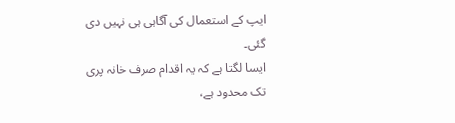ایپ کے استعمال کی آگاہی ہی نہیں دی گئی۔
ایسا لگتا ہے کہ یہ اقدام صرف خانہ پری تک محدود ہے،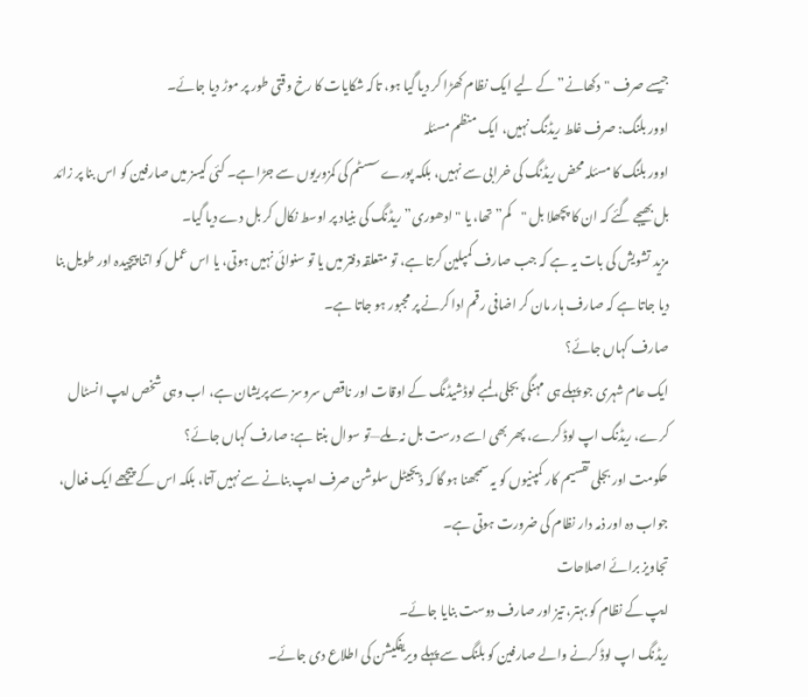جیسے صرف "دکھانے” کے لیے ایک نظام کھڑا کر دیا گیا ہو، تاکہ شکایات کا رخ وقتی طور پر موڑ دیا جائے۔
اوور بلنگ: صرف غلط ریڈنگ نہیں، ایک منظم مسئلہ
اوور بلنگ کا مسئلہ محض ریڈنگ کی خرابی سے نہیں، بلکہ پورے سسٹم کی کمزوریوں سے جڑا ہے۔ کئی کیسز میں صارفین کو اس بنا پر زائد بل بھیجے گئے کہ ان کا پچھلا بل "کم” تھا، یا "ادھوری” ریڈنگ کی بنیاد پر اوسط نکال کر بل دے دیا گیا۔
مزید تشویش کی بات یہ ہے کہ جب صارف کمپلین کرتا ہے، تو متعلقہ دفتر میں یا تو سنوائی نہیں ہوتی، یا اس عمل کو اتنا پیچیدہ اور طویل بنا دیا جاتا ہے کہ صارف ہار مان کر اضافی رقم ادا کرنے پر مجبور ہو جاتا ہے۔
صارف کہاں جائے؟
ایک عام شہری جو پہلے ہی مہنگی بجلی، لمبے لوڈشیڈنگ کے اوقات اور ناقص سروسز سے پریشان ہے، اب وہی شخص ایپ انسٹال کرے، ریڈنگ اپ لوڈ کرے، پھر بھی اسے درست بل نہ ملے—تو سوال بنتا ہے: صارف کہاں جائے؟
حکومت اور بجلی تقسیم کار کمپنیوں کو یہ سمجھنا ہو گا کہ ڈیجیٹل سلوشن صرف ایپ بنانے سے نہیں آتا، بلکہ اس کے پیچھے ایک فعال، جواب دہ اور ذمہ دار نظام کی ضرورت ہوتی ہے۔
تجاویز برائے اصلاحات
ایپ کے نظام کو بہتر، تیز اور صارف دوست بنایا جائے۔
ریڈنگ اپ لوڈ کرنے والے صارفین کو بلنگ سے پہلے ویریفکیشن کی اطلاع دی جائے۔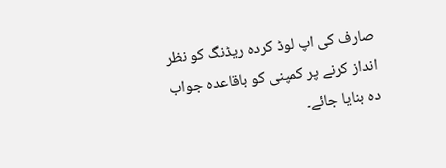صارف کی اپ لوڈ کردہ ریڈنگ کو نظر انداز کرنے پر کمپنی کو باقاعدہ جواب دہ بنایا جائے۔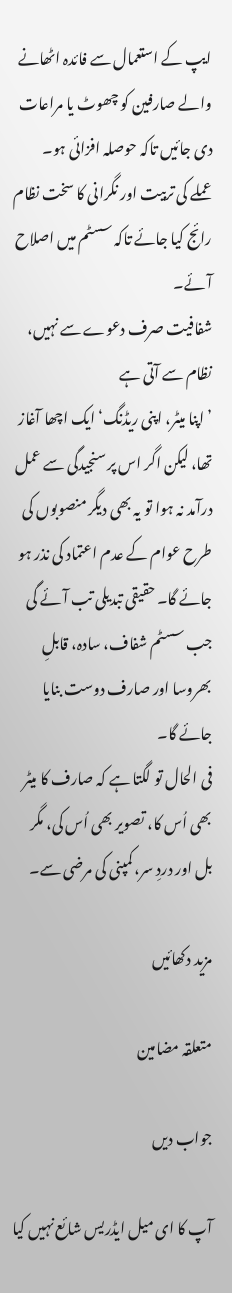ایپ کے استعمال سے فائدہ اٹھانے والے صارفین کو چھوٹ یا مراعات دی جائیں تاکہ حوصلہ افزائی ہو۔
عملے کی تربیت اور نگرانی کا سخت نظام رائج کیا جائے تاکہ سسٹم میں اصلاح آئے۔
شفافیت صرف دعوے سے نہیں، نظام سے آتی ہے
’اپنا میٹر، اپنی ریڈنگ‘ ایک اچھا آغاز تھا، لیکن اگر اس پر سنجیدگی سے عمل درآمد نہ ہوا تو یہ بھی دیگر منصوبوں کی طرح عوام کے عدم اعتماد کی نذر ہو جائے گا۔ حقیقی تبدیلی تب آئے گی جب سسٹم شفاف، سادہ، قابلِ بھروسا اور صارف دوست بنایا جائے گا۔
فی الحال تو لگتا ہے کہ صارف کا میٹر بھی اُس کا، تصویر بھی اُس کی، مگر بل اور دردِ سر، کمپنی کی مرضی سے۔

مزید دکھائیں

متعلقہ مضامین

جواب دیں

آپ کا ای میل ایڈریس شائع نہیں کیا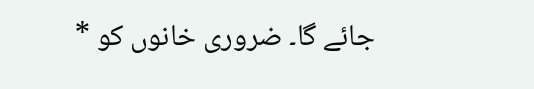جائے گا۔ ضروری خانوں کو *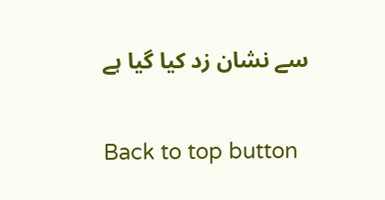سے نشان زد کیا گیا ہے

Back to top button